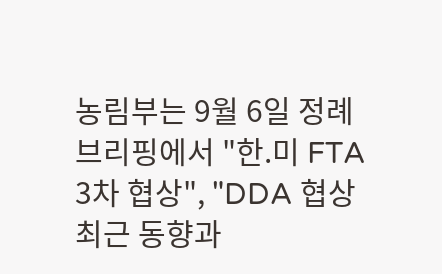농림부는 9월 6일 정례브리핑에서 "한.미 FTA 3차 협상", "DDA 협상 최근 동향과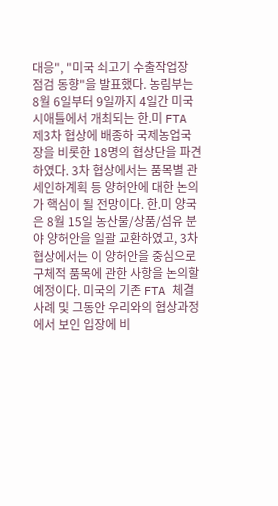대응", "미국 쇠고기 수출작업장 점검 동향"을 발표했다. 농림부는 8월 6일부터 9일까지 4일간 미국 시애틀에서 개최되는 한.미 FTA 제3차 협상에 배종하 국제농업국장을 비롯한 18명의 협상단을 파견하였다. 3차 협상에서는 품목별 관세인하계획 등 양허안에 대한 논의가 핵심이 될 전망이다. 한.미 양국은 8월 15일 농산물/상품/섬유 분야 양허안을 일괄 교환하였고, 3차 협상에서는 이 양허안을 중심으로 구체적 품목에 관한 사항을 논의할 예정이다. 미국의 기존 FTA 체결 사례 및 그동안 우리와의 협상과정에서 보인 입장에 비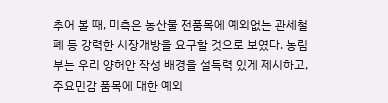추어 볼 때, 미측은 농산물 전품목에 예외없는 관세철폐 등 강력한 시장개방을 요구할 것으로 보였다. 농림부는 우리 양허안 작성 배경을 설득력 있게 제시하고, 주요민감 품목에 대한 예외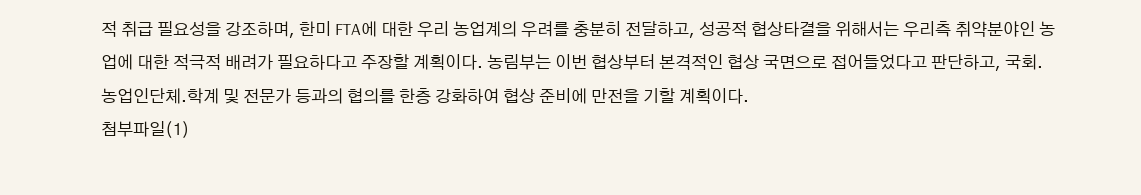적 취급 필요성을 강조하며, 한미 FTA에 대한 우리 농업계의 우려를 충분히 전달하고, 성공적 협상타결을 위해서는 우리측 취약분야인 농업에 대한 적극적 배려가 필요하다고 주장할 계획이다. 농림부는 이번 협상부터 본격적인 협상 국면으로 접어들었다고 판단하고, 국회.농업인단체.학계 및 전문가 등과의 협의를 한층 강화하여 협상 준비에 만전을 기할 계획이다.
첨부파일(1)